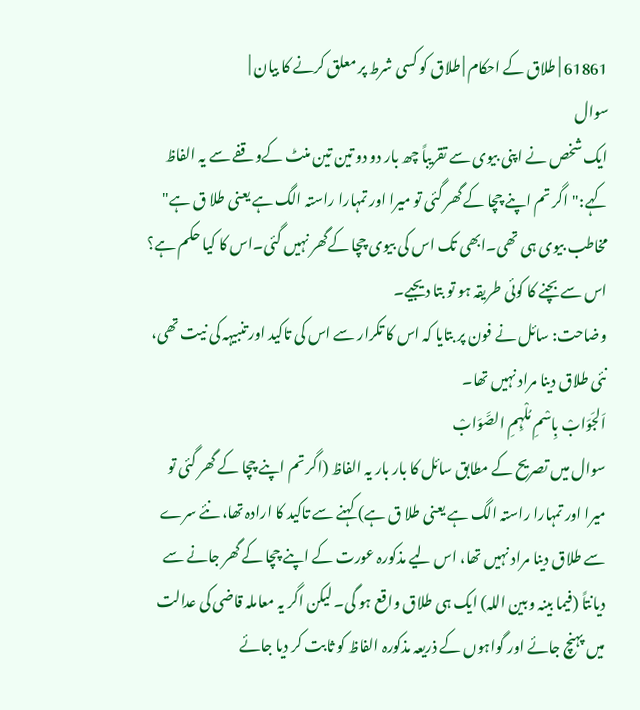61861 | طلاق کے احکام | طلاق کو کسی شرط پر معلق کرنے کا بیان |
سوال
ایک شخص نے اپنی بیوی سے تقریباً چھ بار دو دو تین تین منٹ کےوقفے سے یہ الفاظ کہے:"اگر تم اپنے چچا کے گھر گئی تو میرا اور تمہارا راستہ الگ ہے یعنی طلا ق ہے" مخاطب بیوی ہی تھی۔ابھی تک اس کی بیوی چچا کےگھر نہیں گئی۔اس کا کیا حکم ہے؟ اس سے بچنے کا کوئی طریقہ ہو تو بتا دیجیے۔
وضاحت: سائل نے فون پر بتایا کہ اس کا تکرار سے اس کی تاکید اور تنبیہہ کی نیت تھی، نئی طلاق دینا مراد نہیں تھا۔
اَلجَوَابْ بِاسْمِ مُلْہِمِ الصَّوَابْ
سوال میں تصریح کے مطابق سائل کا بار بار یہ الفاظ (اگر تم اپنے چچا کے گھر گئی تو میرا اور تمہارا راستہ الگ ہے یعنی طلا ق ہے) کہنے سے تاکید کا ارادہ تھا، نئے سرے سے طلاق دینا مراد نہیں تھا، اس لیے مذکورہ عورت کے اپنے چچا کے گھر جانے سے دیانتاً (فیما بینہ وبین اللہ) ایک ہی طلاق واقع ہو گی۔ لیکن اگر یہ معاملہ قاضی کی عدالت میں پہنچ جائے اور گواہوں کے ذریعہ مذکورہ الفاظ کو ثابت کر دیا جائے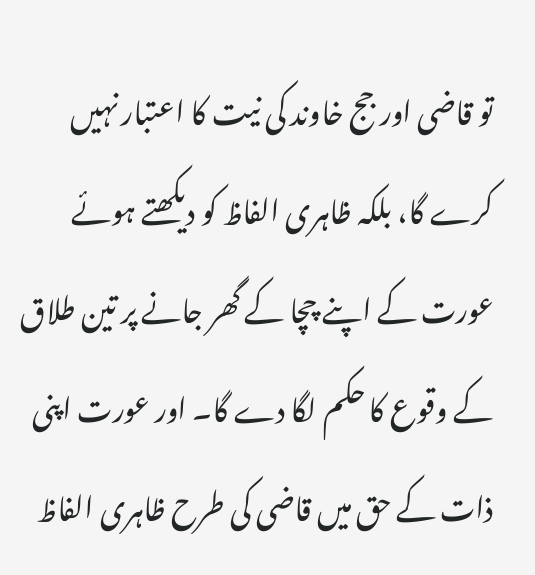تو قاضی اور جج خاوند کی نیت کا اعتبار نہیں کرے گا، بلکہ ظاہری الفاظ کو دیکھتے ہوئے عورت کے اپنے چچا کے گھر جانے پر تین طلاق کے وقوع کا حکم لگا دے گا۔ اور عورت اپنی ذات کے حق میں قاضی کی طرح ظاہری الفاظ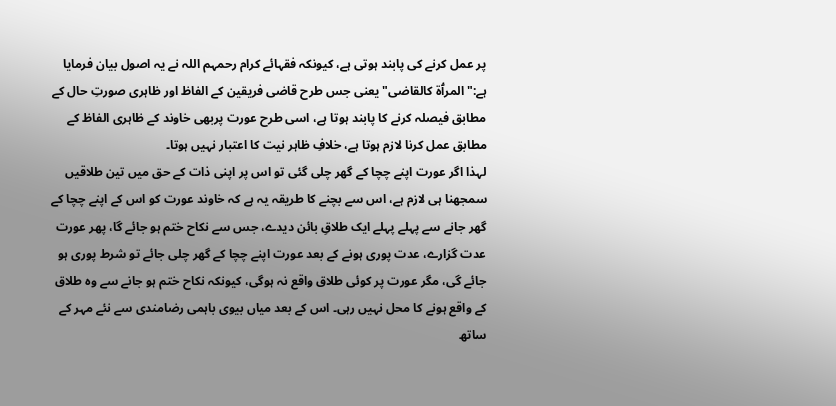پر عمل کرنے کی پابند ہوتی ہے، کیونکہ فقہائے کرام رحمہم اللہ نے یہ اصول بیان فرمایا ہے:"المرٲة کالقاضی" یعنی جس طرح قاضی فریقین کے الفاظ اور ظاہری صورتِ حال کے مطابق فیصلہ کرنے کا پابند ہوتا ہے، اسی طرح عورت پربھی خاوند کے ظاہری الفاظ کے مطابق عمل کرنا لازم ہوتا ہے، خلافِ ظاہر نیت کا اعتبار نہیں ہوتا۔
لہذا اگر عورت اپنے چچا کے گھر چلی گئی تو اس پر اپنی ذات کے حق میں تین طلاقیں سمجھنا ہی لازم ہے، اس سے بچنے کا طریقہ یہ ہے کہ خاوند عورت کو اس کے اپنے چچا کے گھر جانے سے پہلے پہلے ایک طلاقِ بائن دیدے، جس سے نکاح ختم ہو جائے گا، پھر عورت عدت گزارے، عدت پوری ہونے کے بعد عورت اپنے چچا کے گھر چلی جائے تو شرط پوری ہو جائے گی، مگر عورت پر کوئی طلاق واقع نہ ہوگی، کیونکہ نکاح ختم ہو جانے سے وہ طلاق کے واقع ہونے کا محل نہیں رہی۔ اس کے بعد میاں بیوی باہمی رضامندی سے نئے مہر کے ساتھ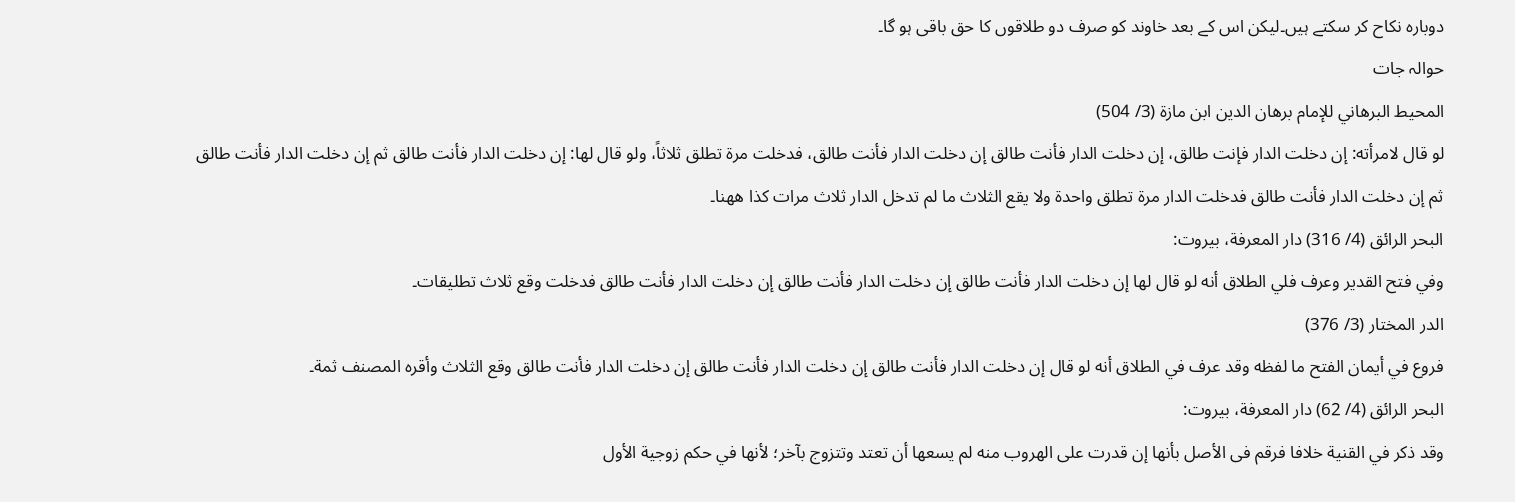دوبارہ نکاح کر سکتے ہیں۔لیکن اس کے بعد خاوند کو صرف دو طلاقوں کا حق باقی ہو گا۔
حوالہ جات
المحيط البرهاني للإمام برهان الدين ابن مازة (3/ 504)
لو قال لامرأته: إن دخلت الدار فإنت طالق، إن دخلت الدار فأنت طالق إن دخلت الدار فأنت طالق، فدخلت مرة تطلق ثلاثاً، ولو قال لها: إن دخلت الدار فأنت طالق ثم إن دخلت الدار فأنت طالق ثم إن دخلت الدار فأنت طالق فدخلت الدار مرة تطلق واحدة ولا يقع الثلاث ما لم تدخل الدار ثلاث مرات كذا ههنا۔
البحر الرائق (4/ 316) دار المعرفة، بيروت:
وفي فتح القدير وعرف فلي الطلاق أنه لو قال لها إن دخلت الدار فأنت طالق إن دخلت الدار فأنت طالق إن دخلت الدار فأنت طالق فدخلت وقع ثلاث تطليقات۔
الدر المختار (3/ 376)
فروع في أيمان الفتح ما لفظه وقد عرف في الطلاق أنه لو قال إن دخلت الدار فأنت طالق إن دخلت الدار فأنت طالق إن دخلت الدار فأنت طالق وقع الثلاث وأقره المصنف ثمة۔
البحر الرائق (4/ 62) دار المعرفة، بيروت:
وقد ذكر في القنية خلافا فرقم فی الأصل بأنها إن قدرت على الهروب منه لم يسعها أن تعتد وتتزوج بآخر؛ لأنها في حكم زوجية الأول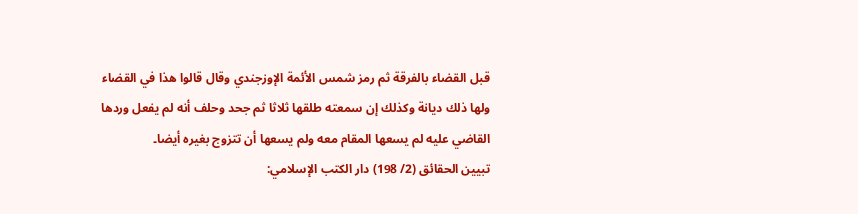قبل القضاء بالفرقة ثم رمز شمس الأئمة الإوزجندي وقال قالوا هذا في القضاء ولها ذلك ديانة وكذلك إن سمعته طلقها ثلاثا ثم جحد وحلف أنه لم يفعل وردها القاضي عليه لم يسعها المقام معه ولم يسعها أن تتزوج بغيره أيضا۔
تبيين الحقائق (2/ 198) دار الكتب الإسلامي: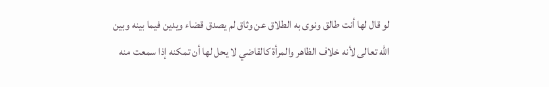لو قال لها أنت طالق ونوى به الطلاق عن وثاق لم يصدق قضاء ويدين فيما بينه وبين الله تعالى لأنه خلاف الظاهر والمرأة كالقاضي لا يحل لها أن تمكنه إذا سمعت منه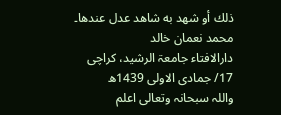ذلك أو شهد به شاهد عدل عندها۔
محمد نعمان خالد
دارالافتاء جامعۃ الرشید، کراچی
17/ جمادی الاولی 1439ھ
واللہ سبحانہ وتعالی اعلم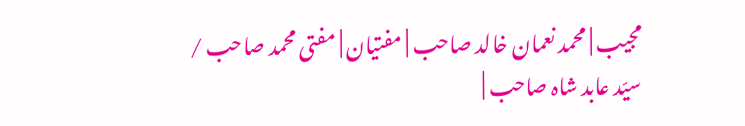مجیب | محمد نعمان خالد صاحب | مفتیان | مفتی محمد صاحب / سیّد عابد شاہ صاحب |